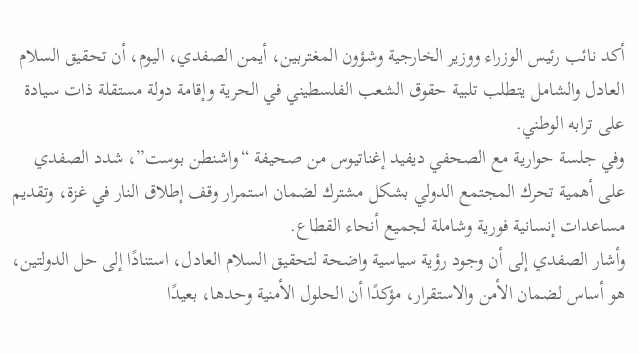أكد نائب رئيس الوزراء ووزير الخارجية وشؤون المغتربين، أيمن الصفدي، اليوم، أن تحقيق السلام العادل والشامل يتطلب تلبية حقوق الشعب الفلسطيني في الحرية وإقامة دولة مستقلة ذات سيادة على ترابه الوطني.
وفي جلسة حوارية مع الصحفي ديفيد إغناتيوس من صحيفة “واشنطن بوست”، شدد الصفدي على أهمية تحرك المجتمع الدولي بشكل مشترك لضمان استمرار وقف إطلاق النار في غزة، وتقديم مساعدات إنسانية فورية وشاملة لجميع أنحاء القطاع.
وأشار الصفدي إلى أن وجود رؤية سياسية واضحة لتحقيق السلام العادل، استنادًا إلى حل الدولتين، هو أساس لضمان الأمن والاستقرار، مؤكدًا أن الحلول الأمنية وحدها، بعيدًا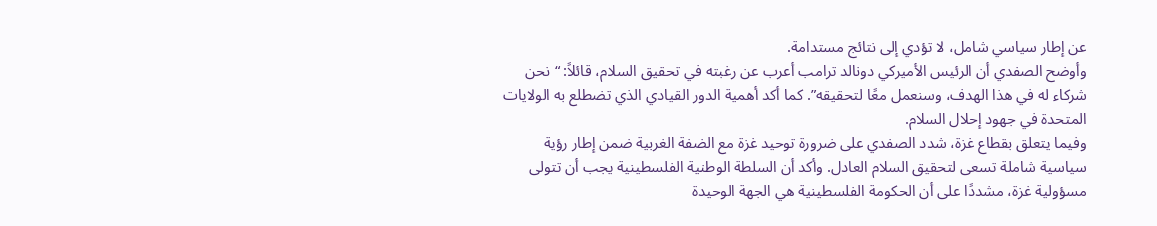عن إطار سياسي شامل، لا تؤدي إلى نتائج مستدامة.
وأوضح الصفدي أن الرئيس الأميركي دونالد ترامب أعرب عن رغبته في تحقيق السلام، قائلاً: “نحن شركاء له في هذا الهدف، وسنعمل معًا لتحقيقه”. كما أكد أهمية الدور القيادي الذي تضطلع به الولايات المتحدة في جهود إحلال السلام.
وفيما يتعلق بقطاع غزة، شدد الصفدي على ضرورة توحيد غزة مع الضفة الغربية ضمن إطار رؤية سياسية شاملة تسعى لتحقيق السلام العادل. وأكد أن السلطة الوطنية الفلسطينية يجب أن تتولى مسؤولية غزة، مشددًا على أن الحكومة الفلسطينية هي الجهة الوحيدة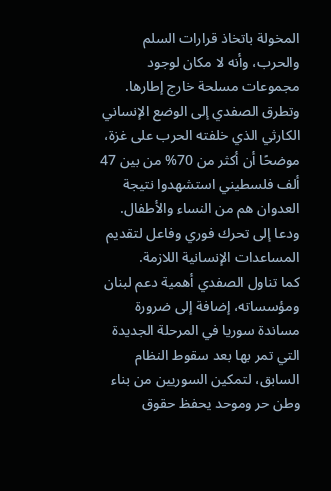المخولة باتخاذ قرارات السلم والحرب، وأنه لا مكان لوجود مجموعات مسلحة خارج إطارها.
وتطرق الصفدي إلى الوضع الإنساني الكارثي الذي خلفته الحرب على غزة، موضحًا أن أكثر من 70% من بين 47 ألف فلسطيني استشهدوا نتيجة العدوان هم من النساء والأطفال. ودعا إلى تحرك فوري وفاعل لتقديم المساعدات الإنسانية اللازمة.
كما تناول الصفدي أهمية دعم لبنان ومؤسساته، إضافة إلى ضرورة مساندة سوريا في المرحلة الجديدة التي تمر بها بعد سقوط النظام السابق، لتمكين السوريين من بناء وطن حر وموحد يحفظ حقوق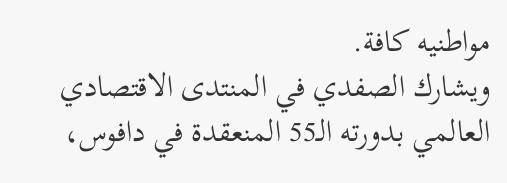مواطنيه كافة.
ويشارك الصفدي في المنتدى الاقتصادي العالمي بدورته الـ55 المنعقدة في دافوس،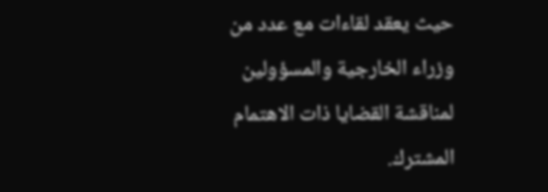حيث يعقد لقاءات مع عدد من وزراء الخارجية والمسؤولين لمناقشة القضايا ذات الاهتمام المشترك.